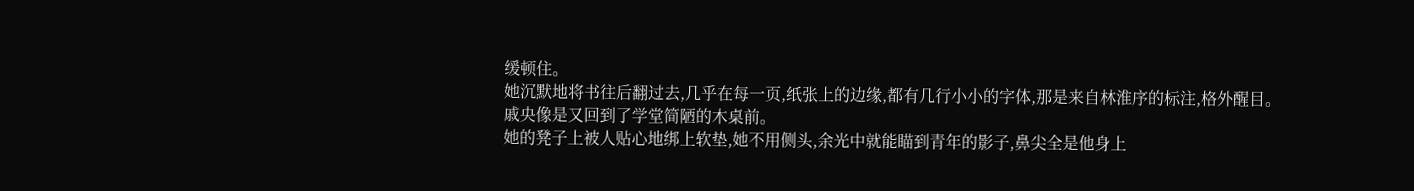缓顿住。
她沉默地将书往后翻过去,几乎在每一页,纸张上的边缘,都有几行小小的字体,那是来自林淮序的标注,格外醒目。
戚央像是又回到了学堂简陋的木桌前。
她的凳子上被人贴心地绑上软垫,她不用侧头,余光中就能瞄到青年的影子,鼻尖全是他身上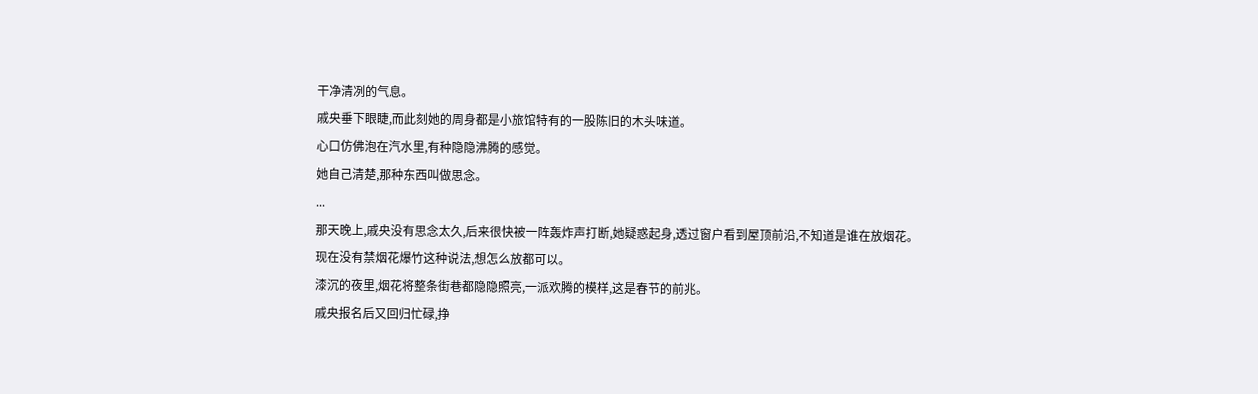干净清冽的气息。
戚央垂下眼睫,而此刻她的周身都是小旅馆特有的一股陈旧的木头味道。
心口仿佛泡在汽水里,有种隐隐沸腾的感觉。
她自己清楚,那种东西叫做思念。
...
那天晚上,戚央没有思念太久,后来很快被一阵轰炸声打断,她疑惑起身,透过窗户看到屋顶前沿,不知道是谁在放烟花。
现在没有禁烟花爆竹这种说法,想怎么放都可以。
漆沉的夜里,烟花将整条街巷都隐隐照亮,一派欢腾的模样,这是春节的前兆。
戚央报名后又回归忙碌,挣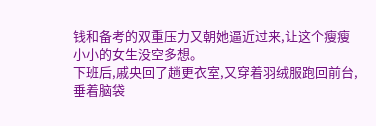钱和备考的双重压力又朝她逼近过来,让这个瘦瘦小小的女生没空多想。
下班后,戚央回了趟更衣室,又穿着羽绒服跑回前台,垂着脑袋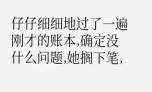仔仔细细地过了一遍刚才的账本,确定没什么问题,她搁下笔,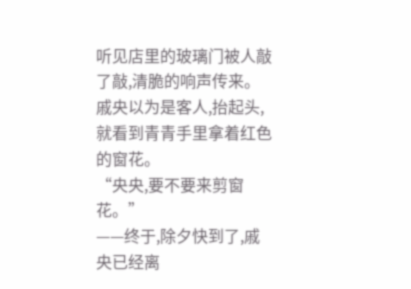听见店里的玻璃门被人敲了敲,清脆的响声传来。
戚央以为是客人,抬起头,就看到青青手里拿着红色的窗花。
“央央,要不要来剪窗花。”
——终于,除夕快到了,戚央已经离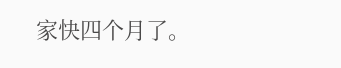家快四个月了。